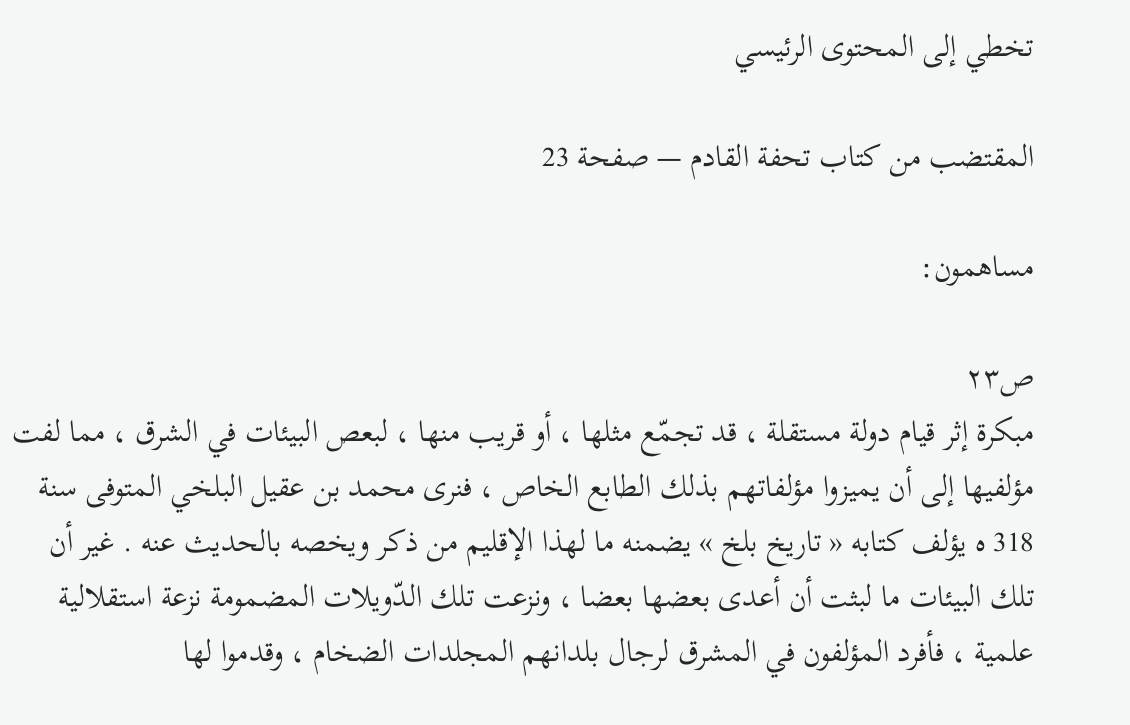تخطي إلى المحتوى الرئيسي

المقتضب من كتاب تحفة القادم — صفحة 23

مساهمون:

ص٢٣
مبكرة إثر قيام دولة مستقلة ، قد تجمّع مثلها ، أو قريب منها ، لبعص البيئات في الشرق ، مما لفت مؤلفيها إلى أن يميزوا مؤلفاتهم بذلك الطابع الخاص ، فنرى محمد بن عقيل البلخي المتوفى سنة 318 ه يؤلف كتابه « تاريخ بلخ » يضمنه ما لهذا الإقليم من ذكر ويخصه بالحديث عنه . غير أن تلك البيئات ما لبثت أن أعدى بعضها بعضا ، ونزعت تلك الدّويلات المضمومة نزعة استقلالية علمية ، فأفرد المؤلفون في المشرق لرجال بلدانهم المجلدات الضخام ، وقدموا لها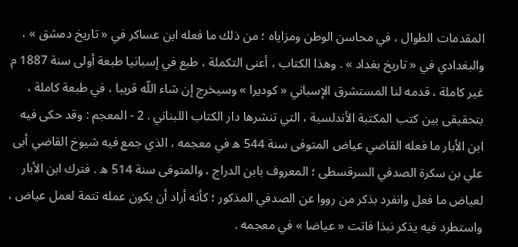المقدمات الطوال ، في محاسن الوطن ومزاياه ؛ من ذلك ما فعله ابن عساكر في « تاريخ دمشق » ، والبغدادي في « تاريخ بغداد » . وهذا الكتاب ، أعنى التكملة ، طبع في إسبانيا طبعة أولى سنة 1887 م غير كاملة ، قدمه لنا المستشرق الإسباني « كوديرا » وسيخرج إن شاء اللّه قريبا ، في طبعة كاملة ، بتحقيقى بين كتب المكتبة الأندلسية ، التي تنشرها دار الكتاب اللبناني . 2 - المعجم : وقد حكى فيه ابن الأبار ما فعله القاضي عياض المتوفى سنة 544 ه في معجمه ، الذي جمع فيه شيوخ القاضي أبى علي بن سكرة الصدفي السرقسطى ؛ المعروف بابن الدراج ، والمتوفى سنة 514 ه . فترك ابن الأبار لعياض ما فعل وانفرد بذكر من رووا عن الصدفي المذكور ؛ كأنه أراد أن يكون عمله تتمة لعمل عياض ، واستطرد فيه يذكر نبذا فاتت « عياضا » في معجمه .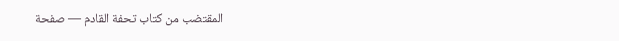المقتضب من كتاب تحفة القادم — صفحة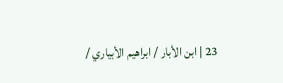23 | ابن الأبار / ابراهيم الأبياري /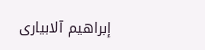إبراهيم آلابيارى